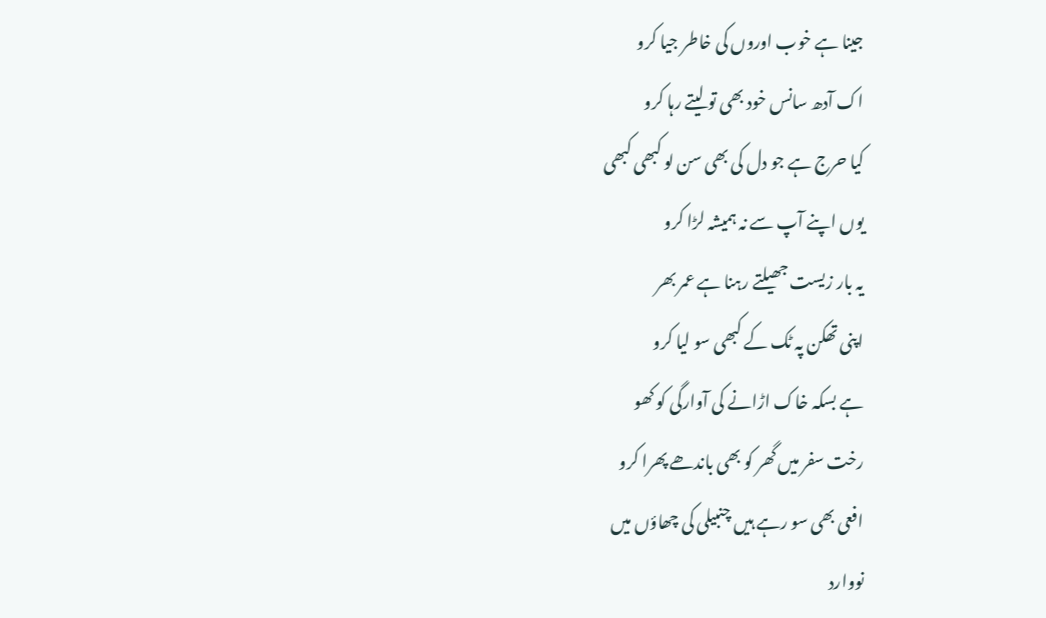جینا ہے خوب اوروں کی خاطر جیا کرو
اک آدھ سانس خود بھی تو لیتے رہا کرو
کیا حرج ہے جو دل کی بھی سن لو کبھی کبھی
یوں اپنے آپ سے نہ ہمیشہ لڑا کرو
یہ بار زیست جھیلتے رہنا ہے عمر بھر
اپنی تھکن پہ ٹک کے کبھی سو لیا کرو
ہے بسکہ خاک اڑانے کی آوارگی کو کھو
رخت سفر میں گھر کو بھی باندھے پھرا کرو
افعی بھی سو رہے ہیں چنبیلی کی چھاؤں میں
نووارد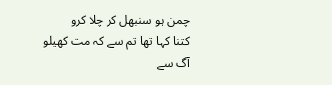چمن ہو سنبھل کر چلا کرو
کتنا کہا تھا تم سے کہ مت کھیلو آگ سے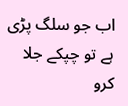اب جو سلگ پڑی ہے تو چپکے جلا کرو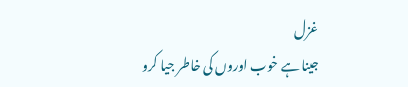غزل
جینا ہے خوب اوروں کی خاطر جیا کرو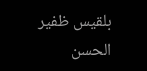بلقیس ظفیر الحسن